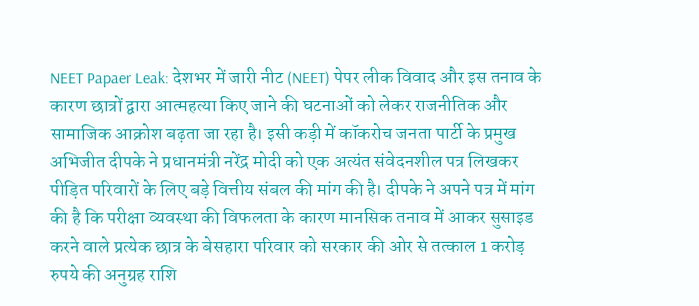NEET Papaer Leak: देशभर में जारी नीट (NEET) पेपर लीक विवाद और इस तनाव के कारण छात्रों द्वारा आत्महत्या किए जाने की घटनाओं को लेकर राजनीतिक और सामाजिक आक्रोश बढ़ता जा रहा है। इसी कड़ी में कॉकरोच जनता पार्टी के प्रमुख अभिजीत दीपके ने प्रधानमंत्री नरेंद्र मोदी को एक अत्यंत संवेदनशील पत्र लिखकर पीड़ित परिवारों के लिए बड़े वित्तीय संबल की मांग की है। दीपके ने अपने पत्र में मांग की है कि परीक्षा व्यवस्था की विफलता के कारण मानसिक तनाव में आकर सुसाइड करने वाले प्रत्येक छात्र के बेसहारा परिवार को सरकार की ओर से तत्काल 1 करोड़ रुपये की अनुग्रह राशि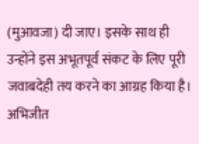(मुआवजा) दी जाए। इसके साथ ही उन्होंने इस अभूतपूर्व संकट के लिए पूरी जवाबदेही तय करने का आग्रह किया है।
अभिजीत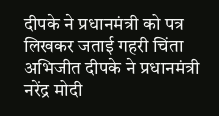दीपके ने प्रधानमंत्री को पत्र लिखकर जताई गहरी चिंता
अभिजीत दीपके ने प्रधानमंत्री नरेंद्र मोदी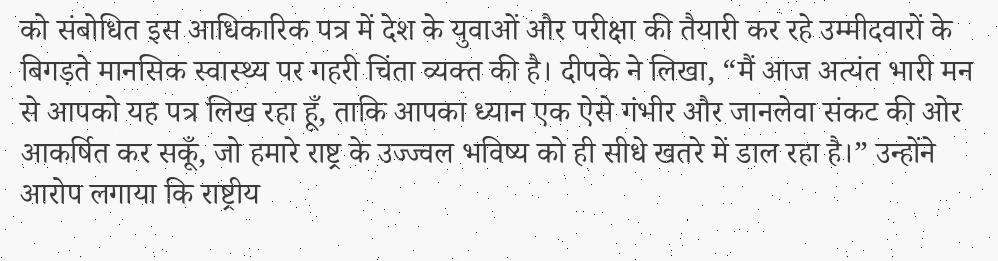को संबोधित इस आधिकारिक पत्र में देश के युवाओं और परीक्षा की तैयारी कर रहे उम्मीदवारों के बिगड़ते मानसिक स्वास्थ्य पर गहरी चिंता व्यक्त की है। दीपके ने लिखा, “मैं आज अत्यंत भारी मन से आपको यह पत्र लिख रहा हूँ, ताकि आपका ध्यान एक ऐसे गंभीर और जानलेवा संकट की ओर आकर्षित कर सकूँ, जो हमारे राष्ट्र के उज्ज्वल भविष्य को ही सीधे खतरे में डाल रहा है।” उन्होंने आरोप लगाया कि राष्ट्रीय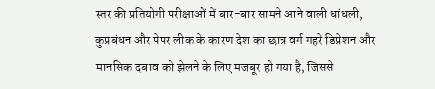स्तर की प्रतियोगी परीक्षाओं में बार-बार सामने आने वाली धांधली, कुप्रबंधन और पेपर लीक के कारण देश का छात्र वर्ग गहरे डिप्रेशन और मानसिक दबाव को झेलने के लिए मजबूर हो गया है, जिससे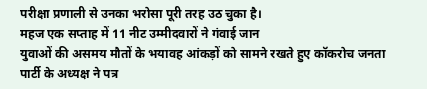परीक्षा प्रणाली से उनका भरोसा पूरी तरह उठ चुका है।
महज एक सप्ताह में 11 नीट उम्मीदवारों ने गंवाई जान
युवाओं की असमय मौतों के भयावह आंकड़ों को सामने रखते हुए कॉकरोच जनता पार्टी के अध्यक्ष ने पत्र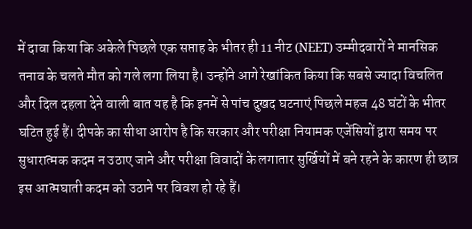में दावा किया कि अकेले पिछले एक सप्ताह के भीतर ही 11 नीट (NEET) उम्मीदवारों ने मानसिक तनाव के चलते मौत को गले लगा लिया है। उन्होंने आगे रेखांकित किया कि सबसे ज्यादा विचलित और दिल दहला देने वाली बात यह है कि इनमें से पांच दुखद घटनाएं पिछले महज 48 घंटों के भीतर घटित हुई हैं। दीपके का सीधा आरोप है कि सरकार और परीक्षा नियामक एजेंसियों द्वारा समय पर सुधारात्मक कदम न उठाए जाने और परीक्षा विवादों के लगातार सुर्खियों में बने रहने के कारण ही छात्र इस आत्मघाती कदम को उठाने पर विवश हो रहे हैं।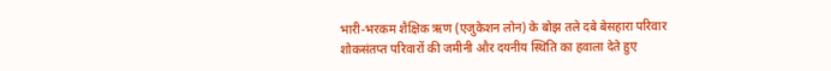भारी-भरकम शैक्षिक ऋण (एजुकेशन लोन) के बोझ तले दबे बेसहारा परिवार
शोकसंतप्त परिवारों की जमीनी और दयनीय स्थिति का हवाला देते हुए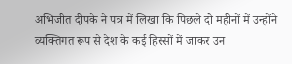अभिजीत दीपके ने पत्र में लिखा कि पिछले दो महीनों में उन्होंने व्यक्तिगत रूप से देश के कई हिस्सों में जाकर उन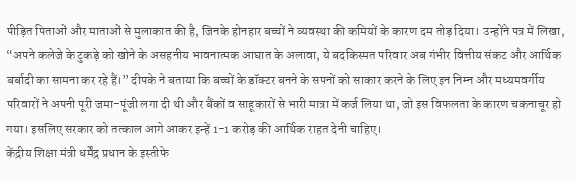पीड़ित पिताओं और माताओं से मुलाकात की है, जिनके होनहार बच्चों ने व्यवस्था की कमियों के कारण दम तोड़ दिया। उन्होंने पत्र में लिखा, “अपने कलेजे के टुकड़े को खोने के असहनीय भावनात्मक आघात के अलावा, ये बदकिस्मत परिवार अब गंभीर वित्तीय संकट और आर्थिक बर्बादी का सामना कर रहे हैं।” दीपके ने बताया कि बच्चों के डॉक्टर बनने के सपनों को साकार करने के लिए इन निम्न और मध्यमवर्गीय परिवारों ने अपनी पूरी जमा-पूंजी लगा दी थी और बैंकों व साहूकारों से भारी मात्रा में कर्ज लिया था, जो इस विफलता के कारण चकनाचूर हो गया। इसलिए सरकार को तत्काल आगे आकर इन्हें 1-1 करोड़ की आर्थिक राहत देनी चाहिए।
केंद्रीय शिक्षा मंत्री धर्मेंद्र प्रधान के इस्तीफे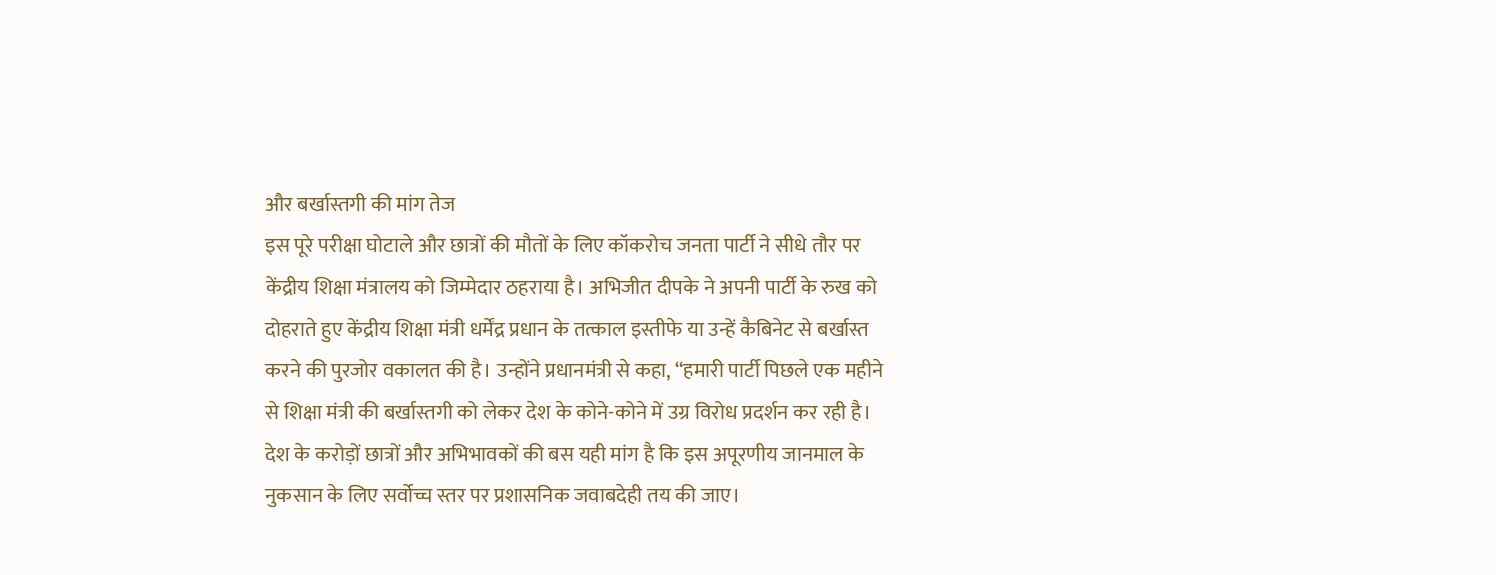और बर्खास्तगी की मांग तेज
इस पूरे परीक्षा घोटाले और छात्रों की मौतों के लिए कॉकरोच जनता पार्टी ने सीधे तौर पर केंद्रीय शिक्षा मंत्रालय को जिम्मेदार ठहराया है। अभिजीत दीपके ने अपनी पार्टी के रुख को दोहराते हुए केंद्रीय शिक्षा मंत्री धर्मेंद्र प्रधान के तत्काल इस्तीफे या उन्हें कैबिनेट से बर्खास्त करने की पुरजोर वकालत की है। उन्होंने प्रधानमंत्री से कहा, “हमारी पार्टी पिछले एक महीने से शिक्षा मंत्री की बर्खास्तगी को लेकर देश के कोने-कोने में उग्र विरोध प्रदर्शन कर रही है। देश के करोड़ों छात्रों और अभिभावकों की बस यही मांग है कि इस अपूरणीय जानमाल के नुकसान के लिए सर्वोच्च स्तर पर प्रशासनिक जवाबदेही तय की जाए।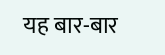यह बार-बार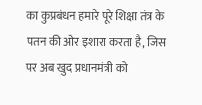का कुप्रबंधन हमारे पूरे शिक्षा तंत्र के पतन की ओर इशारा करता है, जिस पर अब खुद प्रधानमंत्री को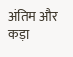अंतिम और कड़ा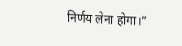निर्णय लेना होगा।”